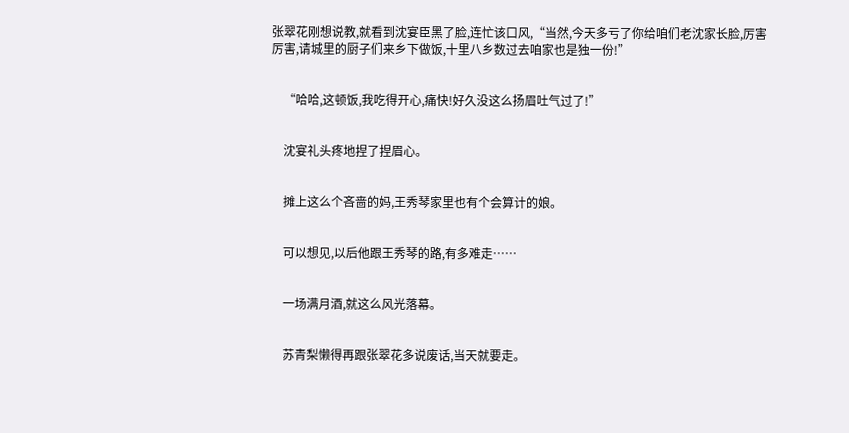张翠花刚想说教,就看到沈宴臣黑了脸,连忙该口风,“当然,今天多亏了你给咱们老沈家长脸,厉害厉害,请城里的厨子们来乡下做饭,十里八乡数过去咱家也是独一份!”


    “哈哈,这顿饭,我吃得开心,痛快!好久没这么扬眉吐气过了!”


    沈宴礼头疼地捏了捏眉心。


    摊上这么个吝啬的妈,王秀琴家里也有个会算计的娘。


    可以想见,以后他跟王秀琴的路,有多难走……


    一场满月酒,就这么风光落幕。


    苏青梨懒得再跟张翠花多说废话,当天就要走。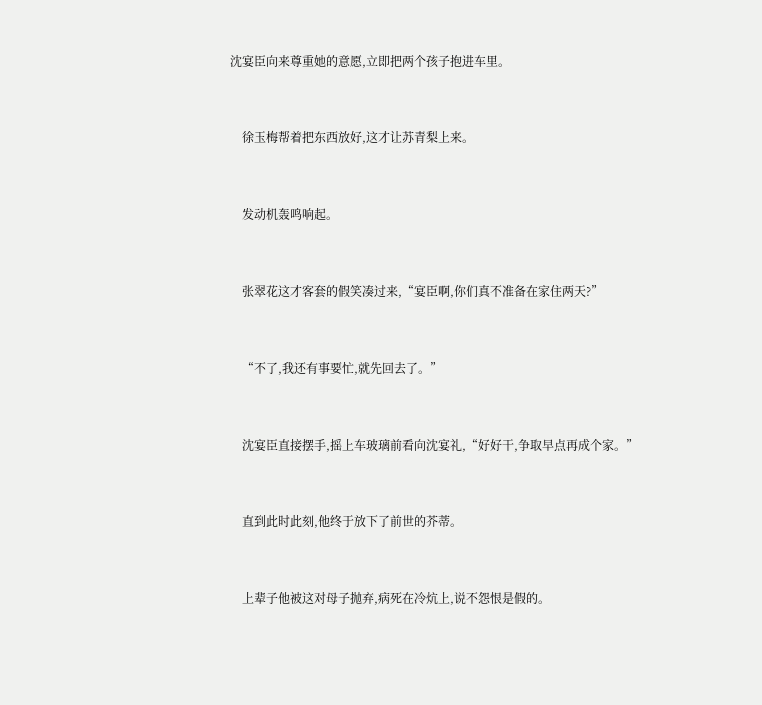沈宴臣向来尊重她的意愿,立即把两个孩子抱进车里。


    徐玉梅帮着把东西放好,这才让苏青梨上来。


    发动机轰鸣响起。


    张翠花这才客套的假笑凑过来,“宴臣啊,你们真不准备在家住两天?”


    “不了,我还有事要忙,就先回去了。”


    沈宴臣直接摆手,摇上车玻璃前看向沈宴礼,“好好干,争取早点再成个家。”


    直到此时此刻,他终于放下了前世的芥蒂。


    上辈子他被这对母子抛弃,病死在冷炕上,说不怨恨是假的。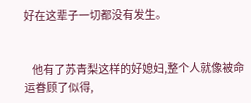好在这辈子一切都没有发生。


    他有了苏青梨这样的好媳妇,整个人就像被命运眷顾了似得,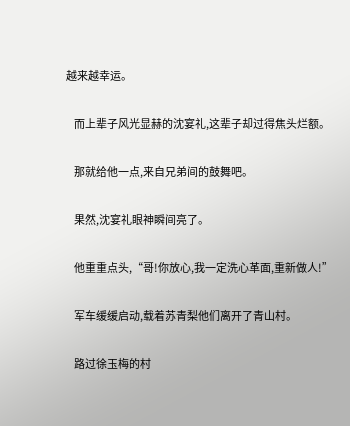越来越幸运。


    而上辈子风光显赫的沈宴礼,这辈子却过得焦头烂额。


    那就给他一点,来自兄弟间的鼓舞吧。


    果然,沈宴礼眼神瞬间亮了。


    他重重点头,“哥!你放心,我一定洗心革面,重新做人!”


    军车缓缓启动,载着苏青梨他们离开了青山村。


    路过徐玉梅的村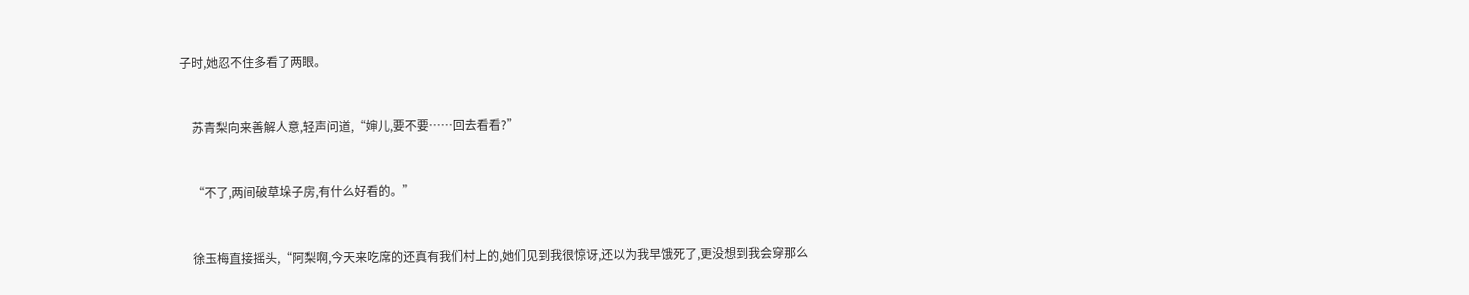子时,她忍不住多看了两眼。


    苏青梨向来善解人意,轻声问道,“婶儿,要不要……回去看看?”


    “不了,两间破草垛子房,有什么好看的。”


    徐玉梅直接摇头,“阿梨啊,今天来吃席的还真有我们村上的,她们见到我很惊讶,还以为我早饿死了,更没想到我会穿那么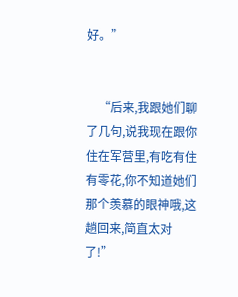好。”


    “后来,我跟她们聊了几句,说我现在跟你住在军营里,有吃有住有零花,你不知道她们那个羡慕的眼神哦,这趟回来,简直太对了!”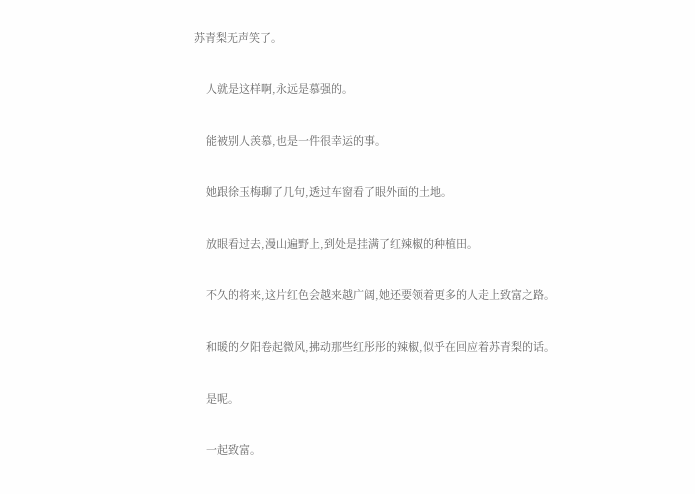苏青梨无声笑了。


    人就是这样啊,永远是慕强的。


    能被别人羡慕,也是一件很幸运的事。


    她跟徐玉梅聊了几句,透过车窗看了眼外面的土地。


    放眼看过去,漫山遍野上,到处是挂满了红辣椒的种植田。


    不久的将来,这片红色会越来越广阔,她还要领着更多的人走上致富之路。


    和暖的夕阳卷起微风,拂动那些红彤彤的辣椒,似乎在回应着苏青梨的话。


    是呢。


    一起致富。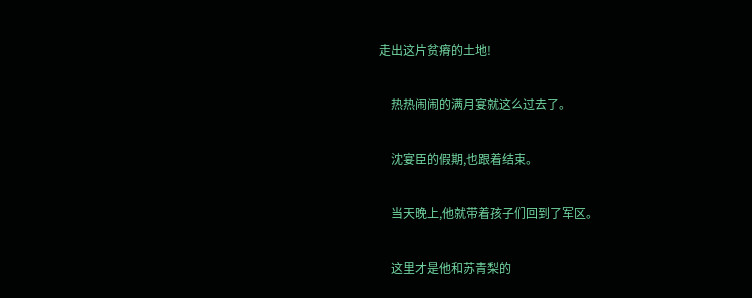走出这片贫瘠的土地!


    热热闹闹的满月宴就这么过去了。


    沈宴臣的假期,也跟着结束。


    当天晚上,他就带着孩子们回到了军区。


    这里才是他和苏青梨的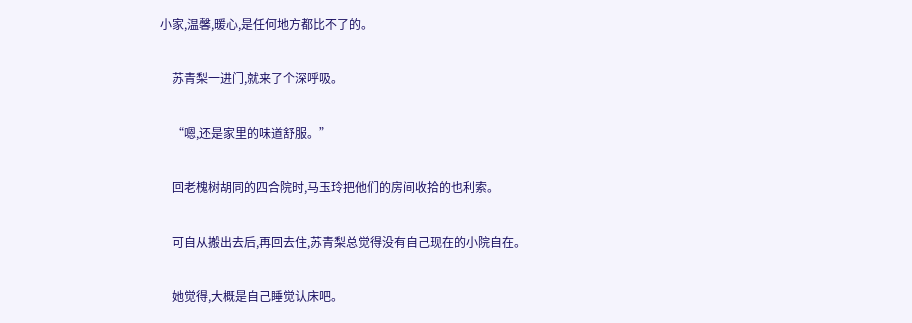小家,温馨,暖心,是任何地方都比不了的。


    苏青梨一进门,就来了个深呼吸。


    “嗯,还是家里的味道舒服。”


    回老槐树胡同的四合院时,马玉玲把他们的房间收拾的也利索。


    可自从搬出去后,再回去住,苏青梨总觉得没有自己现在的小院自在。


    她觉得,大概是自己睡觉认床吧。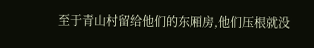至于青山村留给他们的东厢房,他们压根就没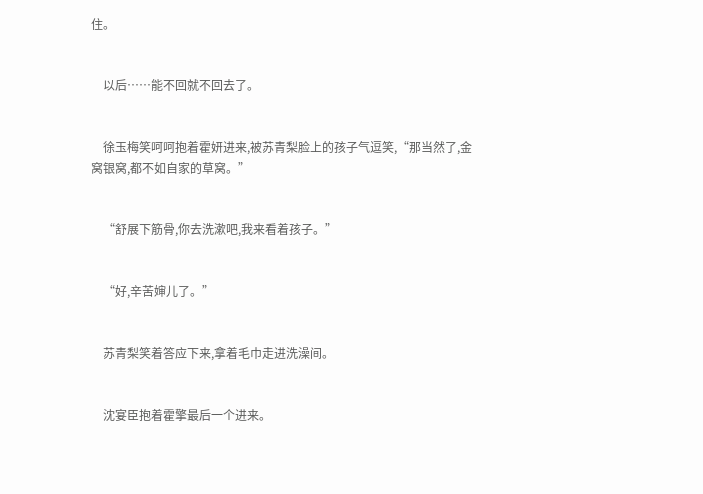住。


    以后……能不回就不回去了。


    徐玉梅笑呵呵抱着霍妍进来,被苏青梨脸上的孩子气逗笑,“那当然了,金窝银窝,都不如自家的草窝。”


    “舒展下筋骨,你去洗漱吧,我来看着孩子。”


    “好,辛苦婶儿了。”


    苏青梨笑着答应下来,拿着毛巾走进洗澡间。


    沈宴臣抱着霍擎最后一个进来。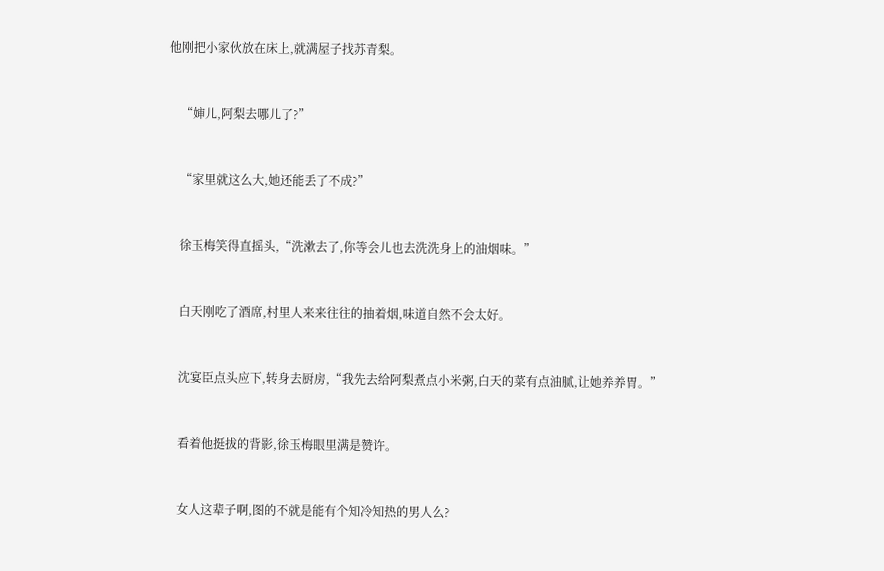他刚把小家伙放在床上,就满屋子找苏青梨。


    “婶儿,阿梨去哪儿了?”


    “家里就这么大,她还能丢了不成?”


    徐玉梅笑得直摇头,“洗漱去了,你等会儿也去洗洗身上的油烟味。”


    白天刚吃了酒席,村里人来来往往的抽着烟,味道自然不会太好。


    沈宴臣点头应下,转身去厨房,“我先去给阿梨煮点小米粥,白天的菜有点油腻,让她养养胃。”


    看着他挺拔的背影,徐玉梅眼里满是赞许。


    女人这辈子啊,图的不就是能有个知冷知热的男人么?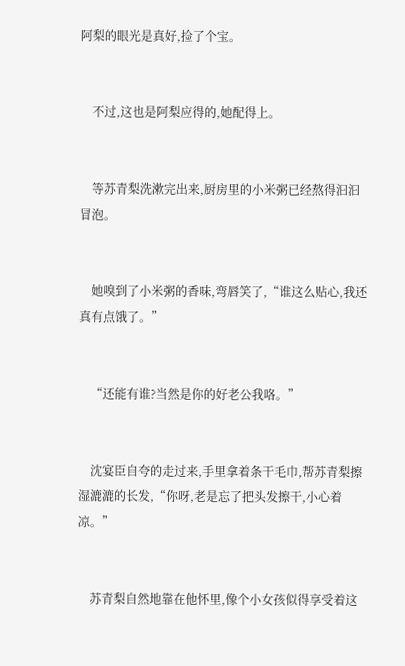阿梨的眼光是真好,捡了个宝。


    不过,这也是阿梨应得的,她配得上。


    等苏青梨洗漱完出来,厨房里的小米粥已经熬得汩汩冒泡。


    她嗅到了小米粥的香味,弯唇笑了,“谁这么贴心,我还真有点饿了。”


    “还能有谁?当然是你的好老公我咯。”


    沈宴臣自夸的走过来,手里拿着条干毛巾,帮苏青梨擦湿漉漉的长发,“你呀,老是忘了把头发擦干,小心着凉。”


    苏青梨自然地靠在他怀里,像个小女孩似得享受着这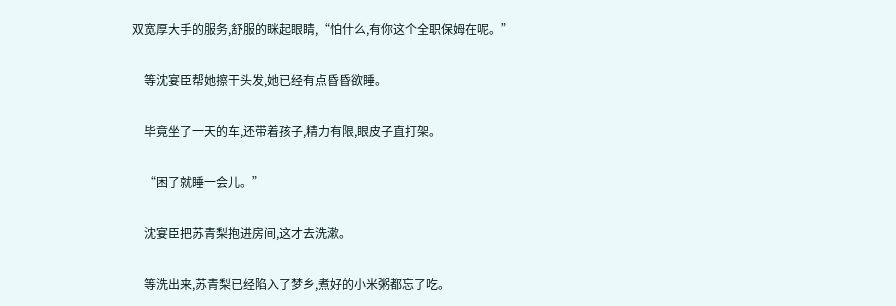双宽厚大手的服务,舒服的眯起眼睛,“怕什么,有你这个全职保姆在呢。”


    等沈宴臣帮她擦干头发,她已经有点昏昏欲睡。


    毕竟坐了一天的车,还带着孩子,精力有限,眼皮子直打架。


    “困了就睡一会儿。”


    沈宴臣把苏青梨抱进房间,这才去洗漱。


    等洗出来,苏青梨已经陷入了梦乡,煮好的小米粥都忘了吃。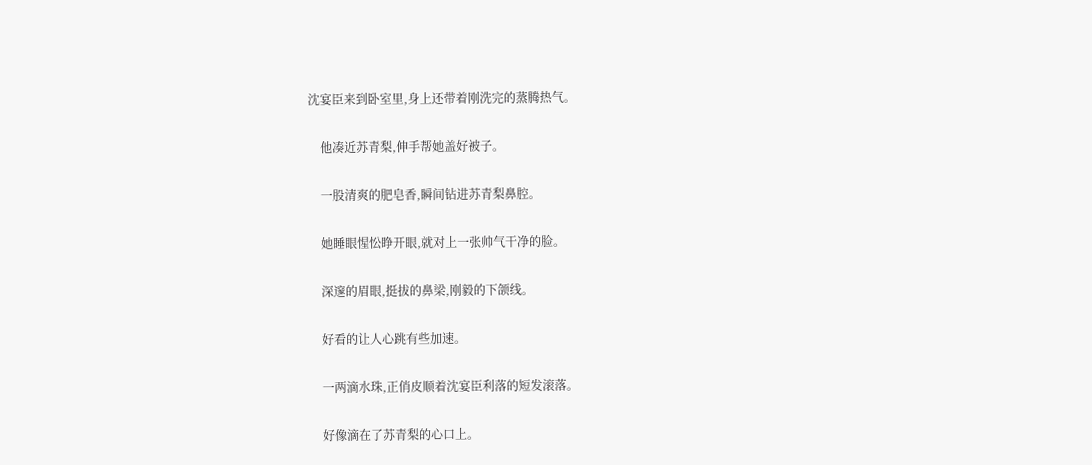沈宴臣来到卧室里,身上还带着刚洗完的蒸腾热气。


    他凑近苏青梨,伸手帮她盖好被子。


    一股清爽的肥皂香,瞬间钻进苏青梨鼻腔。


    她睡眼惺忪睁开眼,就对上一张帅气干净的脸。


    深邃的眉眼,挺拔的鼻梁,刚毅的下颌线。


    好看的让人心跳有些加速。


    一两滴水珠,正俏皮顺着沈宴臣利落的短发滚落。


    好像滴在了苏青梨的心口上。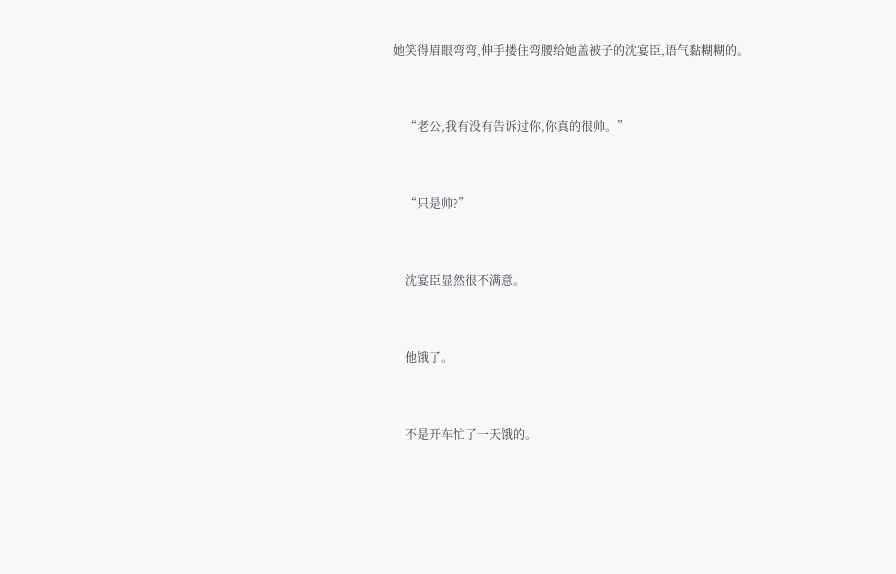她笑得眉眼弯弯,伸手搂住弯腰给她盖被子的沈宴臣,语气黏糊糊的。


    “老公,我有没有告诉过你,你真的很帅。”


    “只是帅?”


    沈宴臣显然很不满意。


    他饿了。


    不是开车忙了一天饿的。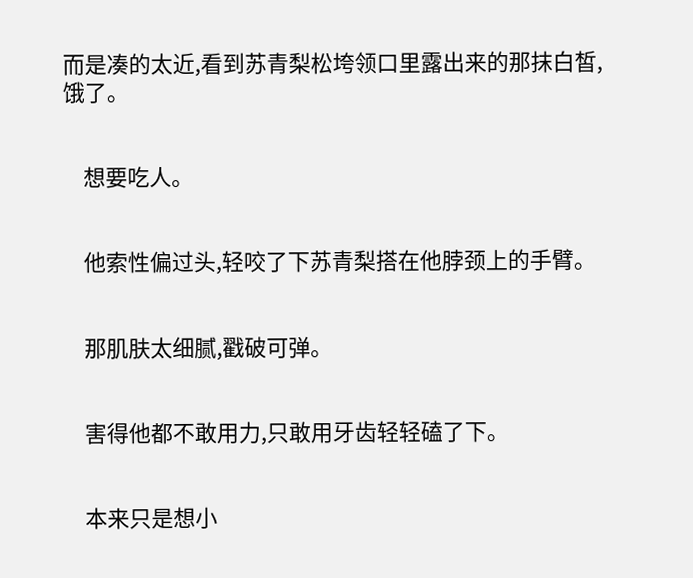而是凑的太近,看到苏青梨松垮领口里露出来的那抹白皙,饿了。


    想要吃人。


    他索性偏过头,轻咬了下苏青梨搭在他脖颈上的手臂。


    那肌肤太细腻,戳破可弹。


    害得他都不敢用力,只敢用牙齿轻轻磕了下。


    本来只是想小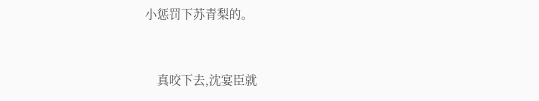小惩罚下苏青梨的。


    真咬下去,沈宴臣就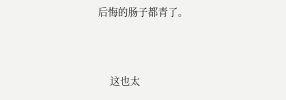后悔的肠子都青了。


    这也太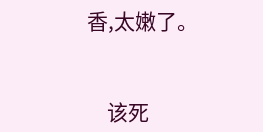香,太嫩了。


    该死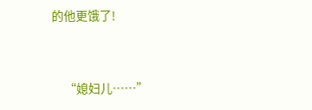的他更饿了!


    “媳妇儿……”